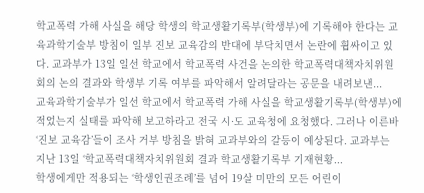학교폭력 가해 사실을 해당 학생의 학교생활기록부(학생부)에 기록해야 한다는 교육과학기술부 방침이 일부 진보 교육감의 반대에 부닥치면서 논란에 휩싸이고 있다. 교과부가 13일 일선 학교에서 학교폭력 사건을 논의한 학교폭력대책자치위원회의 논의 결과와 학생부 기록 여부를 파악해서 알려달라는 공문을 내려보낸...
교육과학기술부가 일선 학교에서 학교폭력 가해 사실을 학교생활기록부(학생부)에 적었는지 실태를 파악해 보고하라고 전국 시·도 교육청에 요청했다. 그러나 이른바 ‘진보 교육감’들이 조사 거부 방침을 밝혀 교과부와의 갈등이 예상된다. 교과부는 지난 13일 ‘학교폭력대책자치위원회 결과 학교생활기록부 기재현황...
학생에게만 적용되는 ‘학생인권조례’를 넘어 19살 미만의 모든 어린이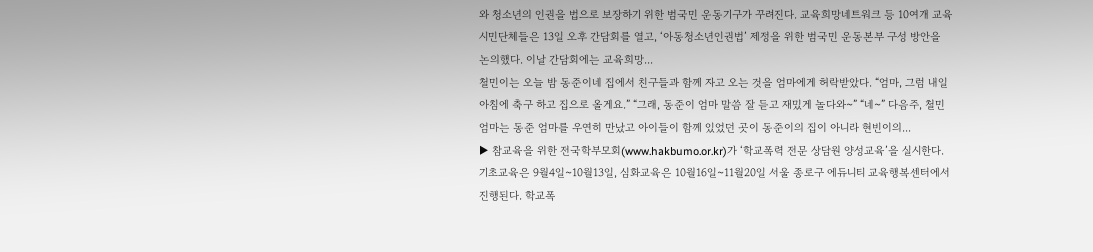와 청소년의 인권을 법으로 보장하기 위한 범국민 운동기구가 꾸려진다. 교육희망네트워크 등 10여개 교육시민단체들은 13일 오후 간담회를 열고, ‘아동청소년인권법’ 제정을 위한 범국민 운동본부 구성 방안을 논의했다. 이날 간담회에는 교육희망...
철민이는 오늘 밤 동준이네 집에서 친구들과 함께 자고 오는 것을 엄마에게 허락받았다. “엄마, 그럼 내일 아침에 축구 하고 집으로 올게요.” “그래, 동준이 엄마 말씀 잘 듣고 재밌게 놀다와~” “네~” 다음주, 철민 엄마는 동준 엄마를 우연히 만났고 아이들이 함께 있었던 곳이 동준이의 집이 아니라 현빈이의...
▶ 참교육을 위한 전국학부모회(www.hakbumo.or.kr)가 ‘학교폭력 전문 상담원 양성교육’을 실시한다. 기초교육은 9월4일~10월13일, 심화교육은 10월16일~11월20일 서울 종로구 에듀니티 교육행복센터에서 진행된다. 학교폭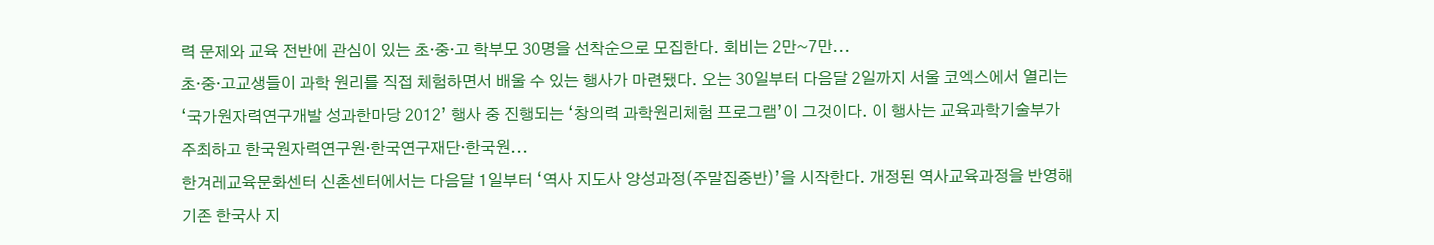력 문제와 교육 전반에 관심이 있는 초·중·고 학부모 30명을 선착순으로 모집한다. 회비는 2만~7만...
초·중·고교생들이 과학 원리를 직접 체험하면서 배울 수 있는 행사가 마련됐다. 오는 30일부터 다음달 2일까지 서울 코엑스에서 열리는 ‘국가원자력연구개발 성과한마당 2012’ 행사 중 진행되는 ‘창의력 과학원리체험 프로그램’이 그것이다. 이 행사는 교육과학기술부가 주최하고 한국원자력연구원·한국연구재단·한국원...
한겨레교육문화센터 신촌센터에서는 다음달 1일부터 ‘역사 지도사 양성과정(주말집중반)’을 시작한다. 개정된 역사교육과정을 반영해 기존 한국사 지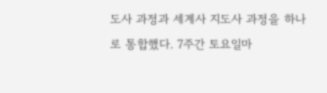도사 과정과 세계사 지도사 과정을 하나로 통합했다. 7주간 토요일마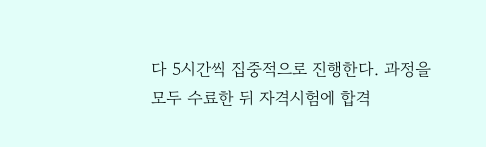다 5시간씩 집중적으로 진행한다. 과정을 모두 수료한 뒤 자격시험에 합격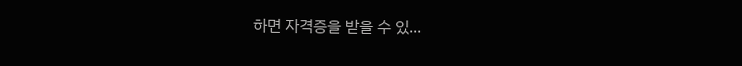하면 자격증을 받을 수 있...